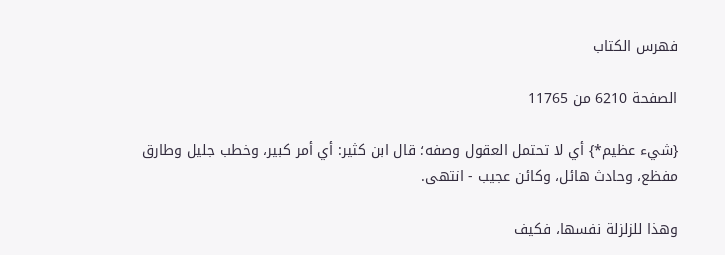فهرس الكتاب

الصفحة 6210 من 11765

{شيء عظيم*} أي لا تحتمل العقول وصفه؛ قال ابن كثير: أي أمر كبير، وخطب جليل وطارق مفظع، وحادث هائل، وكائن عجيب - انتهى.

وهذا للزلزلة نفسها، فكيف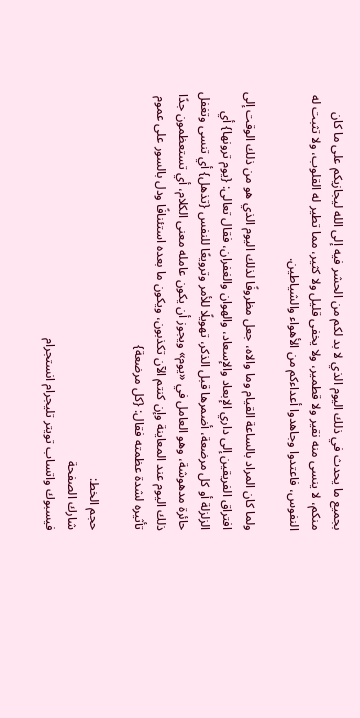بجميع ما يحدث في ذلك اليوم الذي لا بد لكم من الحشر فيه إلى الله ليجازيكم على ما كان منكم، لا ينسى منه نقير ولا قطمير، ولا يخفى قليل ولا كثير، مما تطير له القلوب، ولا تثبت له النفوس، فاعتدوا وجاهدوا أعداءكم من الأهواء والشياطين.

ولما كان المراد بالساعة القيام وما والاه، جعل مظروفًا لذلك اليوم الذي هو من ذلك الوقت إلى افتراق الفريقين إلى داري الإبعاد والإسعاد، والهوان والغفران، فقال تعالى: {يوم ترونها} أي الزلزلة أو كل مرضعة، أضمرها قبل الذكر، تهويلًا للأمر وترويعًا للنفس {تذهل} أي تنسى وتغفل حائرة مدهوشة، وهو العامل في «يوم» ويجوز أن يكون عامله معنى الكلام، أي تستعظمون جدًا ذلك اليوم عند المعاينة وإن كنتم الآن تكذبون، ويكون ما بعده استئنافًا ودل بالسور على عموم تأثيره لشدة عظمته فقال: {كل مرضعة}

حجم الخط:
شارك الصفحة
فيسبوك واتساب تويتر تليجرام انستجرام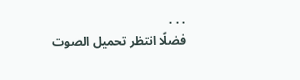. . .
فضلًا انتظر تحميل الصوت